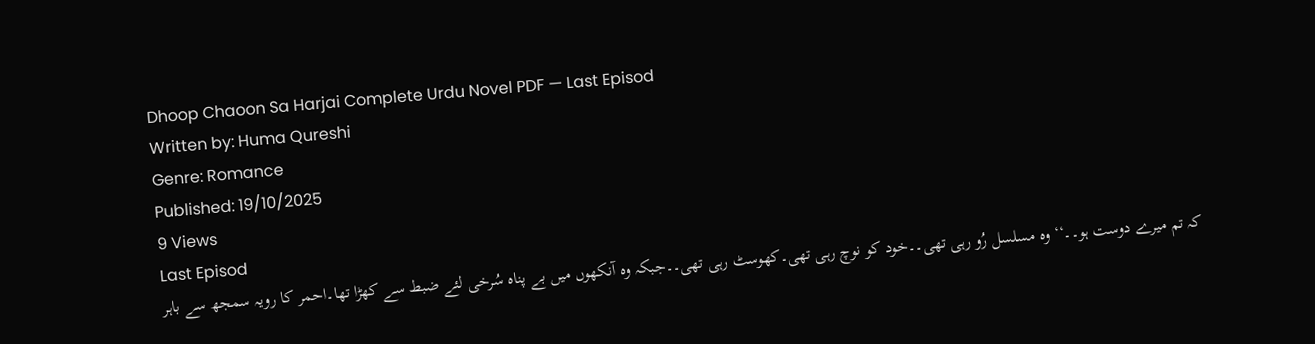Dhoop Chaoon Sa Harjai Complete Urdu Novel PDF — Last Episod
Written by: Huma Qureshi
Genre: Romance
Published: 19/10/2025
9 Views
Last Episod
کہ تم میرے دوست ہو۔۔‘‘ وہ مسلسل رُو رہی تھی۔۔خود کو نوچ رہی تھی۔کھوسٹ رہی تھی۔۔جبکہ وہ آنکھوں میں بے پناہ سُرخی لئے ضبط سے کھڑا تھا۔احمر کا رویہ سمجھ سے باہر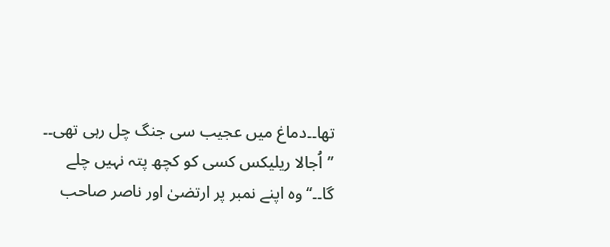تھا۔۔دماغ میں عجیب سی جنگ چل رہی تھی۔۔ ’’اُجالا ریلیکس کسی کو کچھ پتہ نہیں چلے گا۔۔‘‘وہ اپنے نمبر پر ارتضیٰ اور ناصر صاحب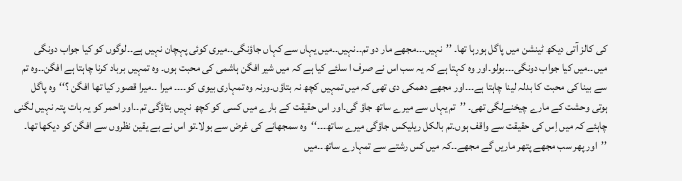کی کالز آتی دیکھ ٹینشن میں پاگل ہورہا تھا۔ ’’نہیں۔۔۔مجھے مار دو تم۔۔نہیں۔۔میں یہاں سے کہاں جاؤنگی۔۔میری کوئی پہچان نہیں ہے۔۔لوگوں کو کیا جواب دونگی میں۔۔میں کیا جواب دونگی۔۔۔بولو۔اور وہ کہتا ہے کہ یہ سب اس نے صرف ا سلئے کیا ہے کہ میں شیر افگن ہاشمی کی محبت ہوں۔ وہ تمہیں برباد کرنا چاہتا ہے افگن۔۔وہ تم سے بینا کی محبت کا بدلہ لینا چاہتا ہے۔۔۔اور مجھے دھمکی دی تھی کہ میں تمہیں کچھ نہ بتاؤں۔ورنہ وہ تمہاری بیوی کو۔۔۔۔ میرا ۔۔میرا قصور کیا تھا افگن ؟‘‘وہ پاگل ہوتی وحشت کے مارے چیخنےلگی تھی۔ ’’تم یہاں سے میرے ساتھ جاؤ گی۔اور اس حقیقت کے بارے میں کسی کو کچھ نہیں بتاؤگی تم۔۔اور احمر کو یہ بات پتہ نہیں لگنی چاہئے کہ میں اِس کی حقیقت سے واقف ہوں۔تم بالکل ریلیکس جاؤگی میرے ساتھ۔۔۔‘‘وہ سمجھانے کی غرض سے بولا۔تو اس نے بے یقین نظروں سے افگن کو دیکھا تھا۔ ’’اور پھر سب مجھے پتھر ماریں گے مجھے۔۔کہ میں کس رشتے سے تمہارے ساتھ۔۔میں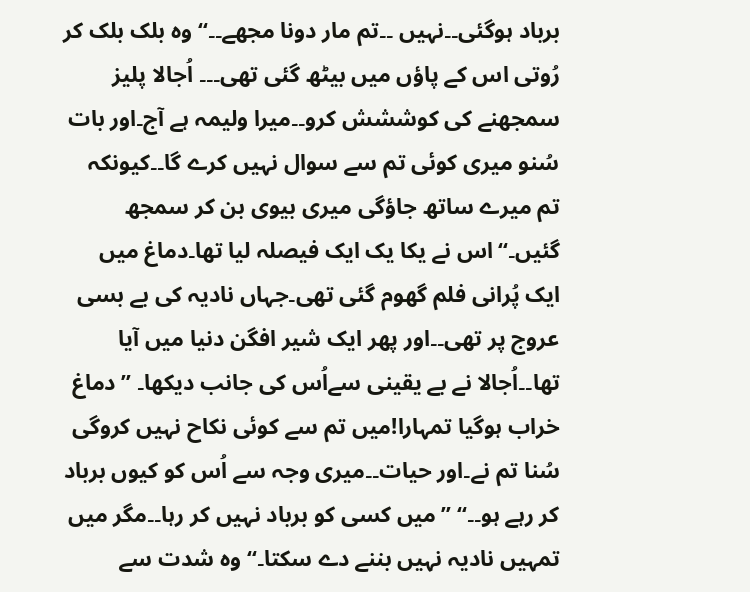برباد ہوگئی۔۔نہیں ۔۔تم مار دونا مجھے۔۔‘‘ وہ بلک بلک کر رُوتی اس کے پاؤں میں بیٹھ گئی تھی۔۔۔ اُجالا پلیز سمجھنے کی کوششش کرو۔۔میرا ولیمہ ہے آج۔اور بات سُنو میری کوئی تم سے سوال نہیں کرے گا۔۔کیونکہ تم میرے ساتھ جاؤگی میری بیوی بن کر سمجھ گئیں۔‘‘اس نے یکا یک ایک فیصلہ لیا تھا۔دماغ میں ایک پُرانی فلم گھوم گئی تھی۔جہاں نادیہ کی بے بسی عروج پر تھی۔۔اور پھر ایک شیر افگن دنیا میں آیا تھا۔۔اُجالا نے بے یقینی سےاُس کی جانب دیکھا۔ ’’ دماغ خراب ہوگیا تمہارا!میں تم سے کوئی نکاح نہیں کروگی سُنا تم نے۔اور حیات۔۔میری وجہ سے اُس کو کیوں برباد کر رہے ہو۔۔‘‘ ’’میں کسی کو برباد نہیں کر رہا۔۔مگر میں تمہیں نادیہ نہیں بننے دے سکتا۔‘‘ وہ شدت سے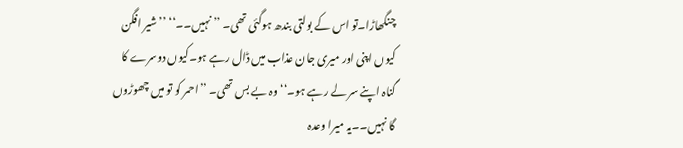چنگھاڑا۔تو اس کے بولتی بندھ ہوگئی تھی۔ ’’نہیں۔۔‘‘ ’’شیر افگن کیوں اپنی اور میری جان عذاب میں ڈال رہے ہو۔کیوں دوسرے کا گناہ اپنے سر لے رہے ہو۔‘‘ وہ بے بس تھی۔ ’’احمر کو تو میں چھوڑوں گا نہیں۔۔یہ میرا وعدہ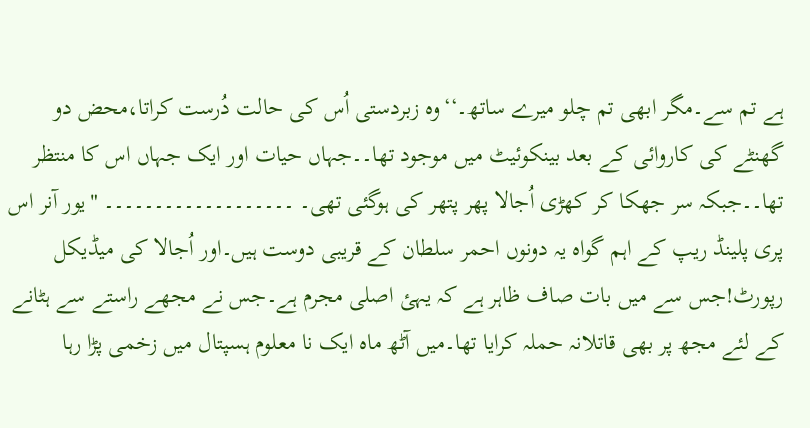ہے تم سے۔مگر ابھی تم چلو میرے ساتھ۔‘‘وہ زبردستی اُس کی حالت دُرست کراتا،محض دو گھنٹے کی کاروائی کے بعد بینکوئیٹ میں موجود تھا۔۔جہاں حیات اور ایک جہاں اس کا منتظر تھا۔۔جبکہ سر جھکا کر کھڑی اُجالا پھر پتھر کی ہوگئی تھی۔ ۔۔۔۔۔۔۔۔۔۔۔۔۔۔۔۔۔۔۔ "یور آنر اس پری پلینڈ ریپ کے اہم گواہ یہ دونوں احمر سلطان کے قریبی دوست ہیں۔اور اُجالا کی میڈیکل رپورٹ!جس سے میں بات صاف ظاہر ہے کہ یہئ اصلی مجرم ہے۔جس نے مجھے راستے سے ہٹانے کے لئے مجھ پر بھی قاتلانہ حملہ کرایا تھا۔میں آٹھ ماہ ایک نا معلوم ہسپتال میں زخمی پڑا رہا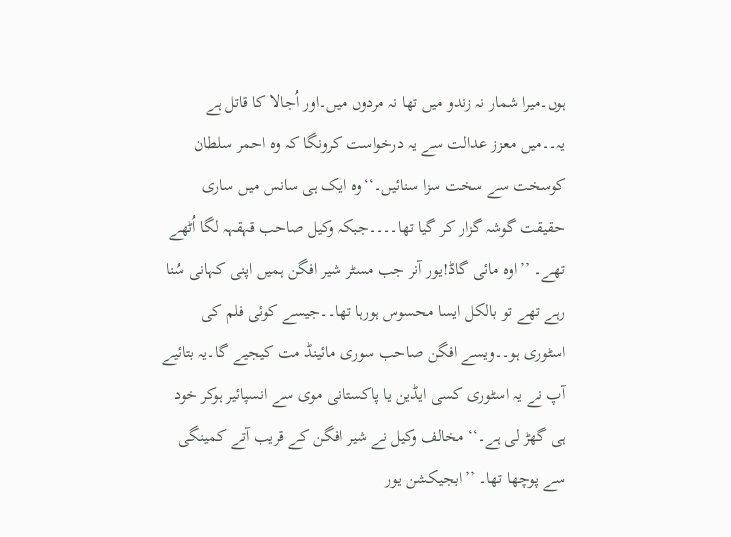ہوں۔میرا شمار نہ زندو میں تھا نہ مردوں میں۔اور اُجالا کا قاتل ہے یہ۔۔میں معزز عدالت سے یہ درخواست کرونگا کہ وہ احمر سلطان کوسخت سے سخت سزا سنائیں۔‘‘وہ ایک ہی سانس میں ساری حقیقت گوشہ گزار کر گیا تھا۔۔۔۔جبکہ وکیل صاحب قہقہہ لگا اُٹھے تھے۔ ’’اوہ مائی گاڈ!یور آنر جب مسٹر شیر افگن ہمیں اپنی کہانی سُنا رہے تھے تو بالکل ایسا محسوس ہورہا تھا۔۔جیسے کوئی فلم کی اسٹوری ہو۔۔ویسے افگن صاحب سوری مائینڈ مت کیجیے گا۔یہ بتائیے آپ نے یہ اسٹوری کسی ایڈین یا پاکستانی موی سے انسپائیر ہوکر خود ہی گھڑ لی ہے۔‘‘ مخالف وکیل نے شیر افگن کے قریب آتے کمینگی سے پوچھا تھا۔ ’’ابجیکشن یور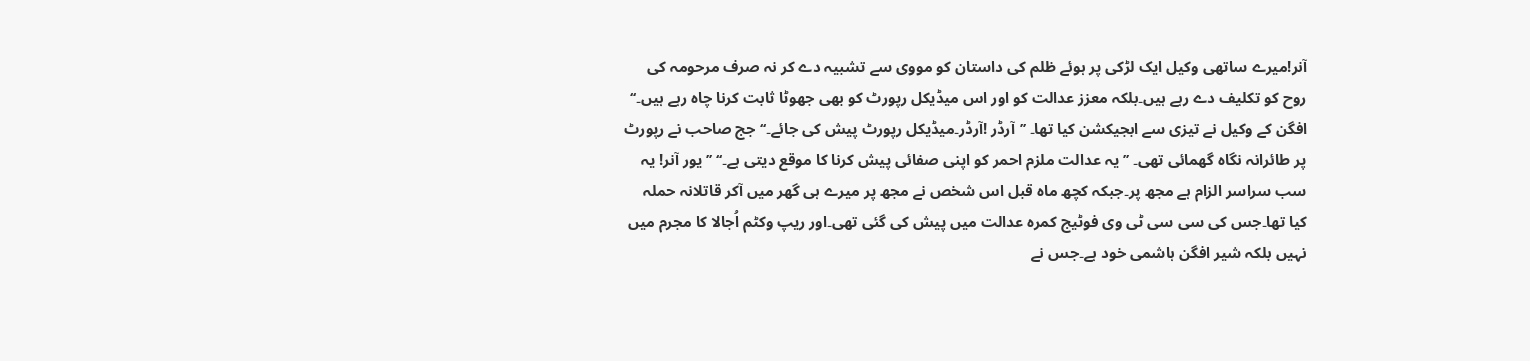آنر!میرے ساتھی وکیل ایک لڑکی پر ہوئے ظلم کی داستان کو مووی سے تشبیہ دے کر نہ صرف مرحومہ کی روح کو تکلیف دے رہے ہیں۔بلکہ معزز عدالت کو اور اس میڈیکل رپورٹ کو بھی جھوٹا ثابت کرنا چاہ رہے ہیں۔‘‘ افگن کے وکیل نے تیزی سے ابجیکشن کیا تھا۔ ’’آرڈر !آرڈر۔میڈیکل رپورٹ پیش کی جائے۔‘‘جج صاحب نے رپورٹ پر طائرانہ نگاہ گھمائی تھی۔ ’’یہ عدالت ملزم احمر کو اپنی صفائی پیش کرنا کا موقع دیتی ہے۔‘‘ ’’ یور آنر! یہ سب سراسر الزام ہے مجھ پر۔جبکہ کچھ ماہ قبل اس شخص نے مجھ پر میرے ہی گھر میں آکر قاتلانہ حملہ کیا تھا۔جس کی سی سی ٹی وی فوٹیج کمرہ عدالت میں پیش کی گئی تھی۔اور ریپ وکٹم اُجالا کا مجرم میں نہیں بلکہ شیر افگن ہاشمی خود ہے۔جس نے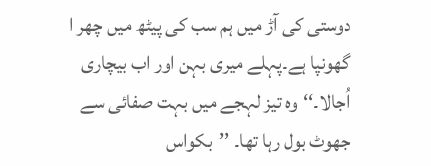دوستی کی آڑ میں ہم سب کی پیٹھ میں چھر ا گھونپا ہے۔پہلے میری بہن اور اب بیچاری اُجالا۔‘‘وہ تیز لہجے میں بہت صفائی سے جھوٹ بول رہا تھا۔ ’’بکواس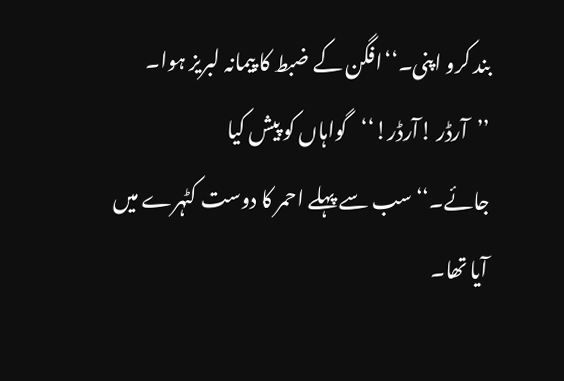بند کرو اپنی۔‘‘افگن کے ضبط کا پیمانہ لبریز ہوا۔ ’’آرڈر !آرڈر!‘‘گواہاں کو پیش کیا جائے۔‘‘سب سے پہلے احمر کا دوست کٹہرے میں آیا تھا۔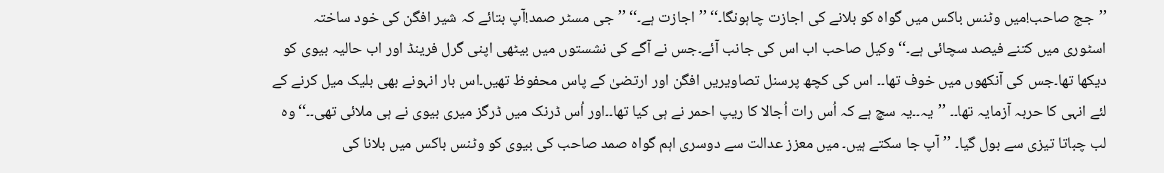’’جج صاحب!میں وٹنس باکس میں گواہ کو بلانے کی اجازت چاہونگا۔‘‘ ’’اجازت ہے۔‘‘ ’’جی مسٹر صمد!آپ بتائے کہ شیر افگن کی خود ساختہ اسٹوری میں کتنے فیصد سچائی ہے۔‘‘ وکیل صاحب اب اس کی جانب آئے۔جس نے آگے کی نشستوں میں بیٹھی اپنی گرل فرینڈ اور اب حالیہ بیوی کو دیکھا تھا۔جس کی آنکھوں میں خوف تھا۔۔ اس کی کچھ پرسنل تصاویریں افگن اور ارتضیٰ کے پاس محفوظ تھیں۔اس بار انہونے بھی بلیک میل کرنے کے لئے انہی کا حربہ آزمایہ تھا۔۔ ’’یہ۔۔یہ سچ ہے کہ اُس رات اُجالا کا ریپ احمر نے ہی کیا تھا۔۔اور اُس ڈرنک میں ڈرگز میری بیوی نے ہی ملائی تھی۔۔‘‘وہ لب چباتا تیزی سے بول گیا۔ ’’آپ جا سکتے ہیں۔ میں معزز عدالت سے دوسری اہم گواہ صمد صاحب کی بیوی کو وٹنس باکس میں بلانا کی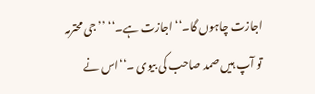اجازت چاہوں گا۔‘‘ اجازت ہے۔‘‘ ’’جی محترمہ تو آپ ہیں صمد صاحب کی بیوی ۔‘‘اس نے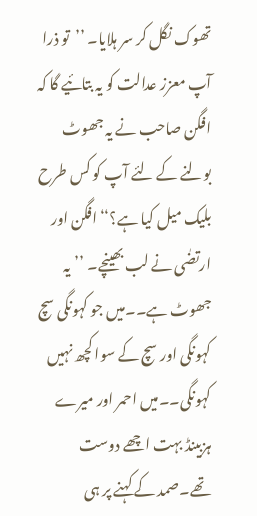تھوک نگل کر سر ہلایا۔ ’’تو ذرا آپ معزز عدالت کو یہ بتائیے گا کہ افگن صاحب نے یہ جھوٹ بولنے کے لئے آپ کو کس طرح بلیک میل کیا ہے؟‘‘افگن اور ارتضٰی نے لب بھینچے۔ ’’یہ جھوٹ ہے۔۔میں جو کہونگی سچ کہونگی اور سچ کے سوا کچھ نہیں کہونگی۔۔میں احمر اور میرے ہزبینڈ بہت اچھے دوست تھے۔صمد کے کہنے پر ہی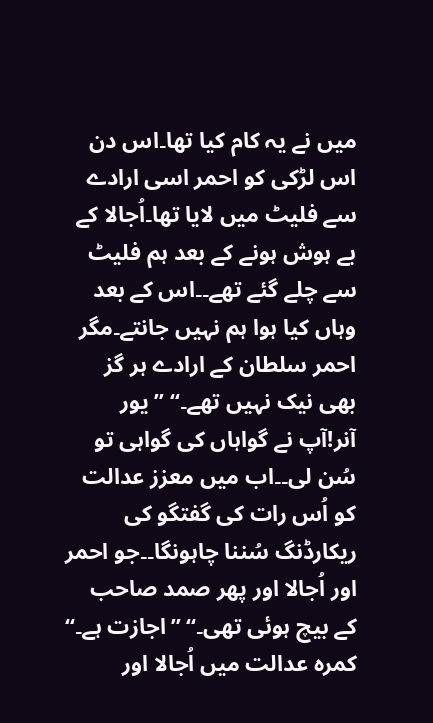میں نے یہ کام کیا تھا۔اس دن اس لڑکی کو احمر اسی ارادے سے فلیٹ میں لایا تھا۔اُجالا کے بے ہوش ہونے کے بعد ہم فلیٹ سے چلے گئے تھے۔۔اس کے بعد وہاں کیا ہوا ہم نہیں جانتے۔مگر احمر سلطان کے ارادے ہر گز بھی نیک نہیں تھے۔‘‘ ’’یور آنر!آپ نے گواہاں کی گواہی تو سُن لی۔۔اب میں معزز عدالت کو اُس رات کی گفتگو کی ریکارڈنگ سُننا چاہونگا۔۔جو احمر اور اُجالا اور پھر صمد صاحب کے بیچ ہوئی تھی۔‘‘ ’’اجازت ہے۔‘‘ کمرہ عدالت میں اُجالا اور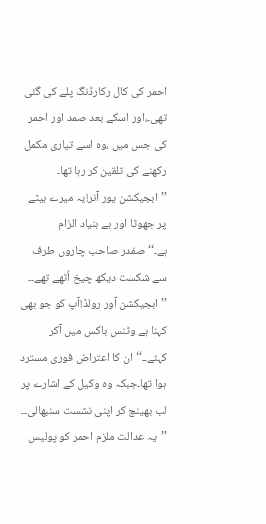احمر کی کال رکارڈنگ پلے کی گئی تھی۔،اور اسکے بعد صمد اور احمر کی جس میں ،وہ اسے تیاری مکمل رکھنے کی تلقین کر رہا تھا۔ ’’ابجیکشن یور آنر!یہ میرے بیٹے پر جھوٹا اور بے بنیاد الزام ہے۔‘‘صفدر صاحب چاروں طرف سے شکست دیکھ چیخ اُٹھے تھے۔۔ ’’ابجیکشن آور رولڈ!آپ کو جو بھی کہنا ہے وٹنس باکس میں آکر کہئے۔۔‘‘ ان کا اعتراض فوری مسترد ہوا تھا۔جبکہ وہ وکیل کے اشارے پر لب بھینچ کر اپنی نشست سنبهالی۔۔ ’’یہ عدالت ملزم احمر کو پولیس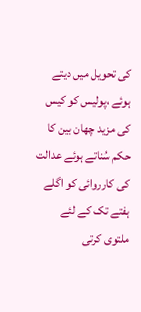کی تحویل میں دیتے ہوئے ،پولیس کو کیس کی مزید چھان بین کا حکم سُناتے ہوئے عدالت کی کارروائی کو اگلے ہفتے تک کے لئے ملتوی کرتی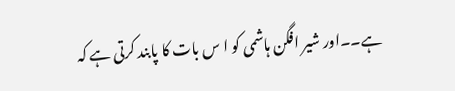ہے۔۔اور شیر افگن ہاشمی کو ا س بات کا پابند کرتی ہے کہ